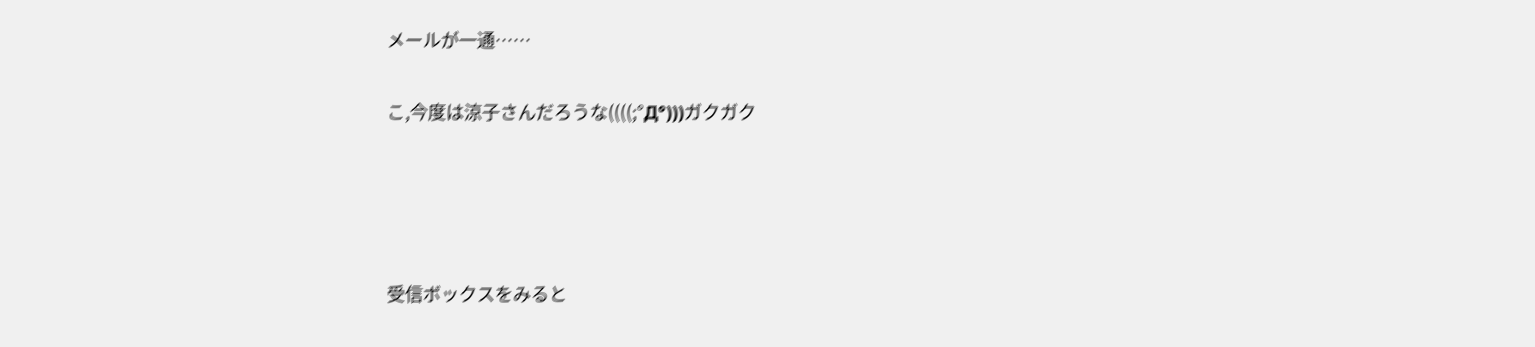メールが一通……

こ,今度は涼子さんだろうな((((;°Д°)))ガクガク




受信ボックスをみると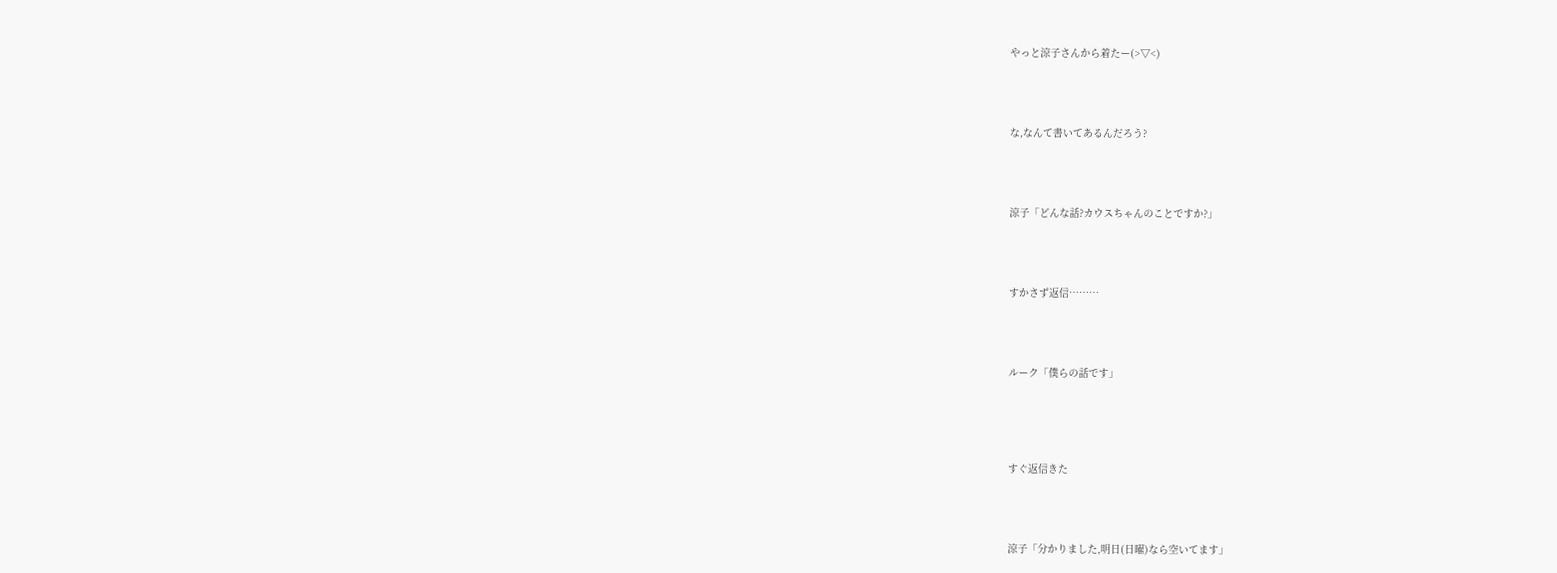やっと涼子さんから着たー(>▽<)




な,なんて書いてあるんだろう?




涼子「どんな話?カウスちゃんのことですか?」




すかさず返信………




ルーク「僕らの話です」





すぐ返信きた




涼子「分かりました,明日(日曜)なら空いてます」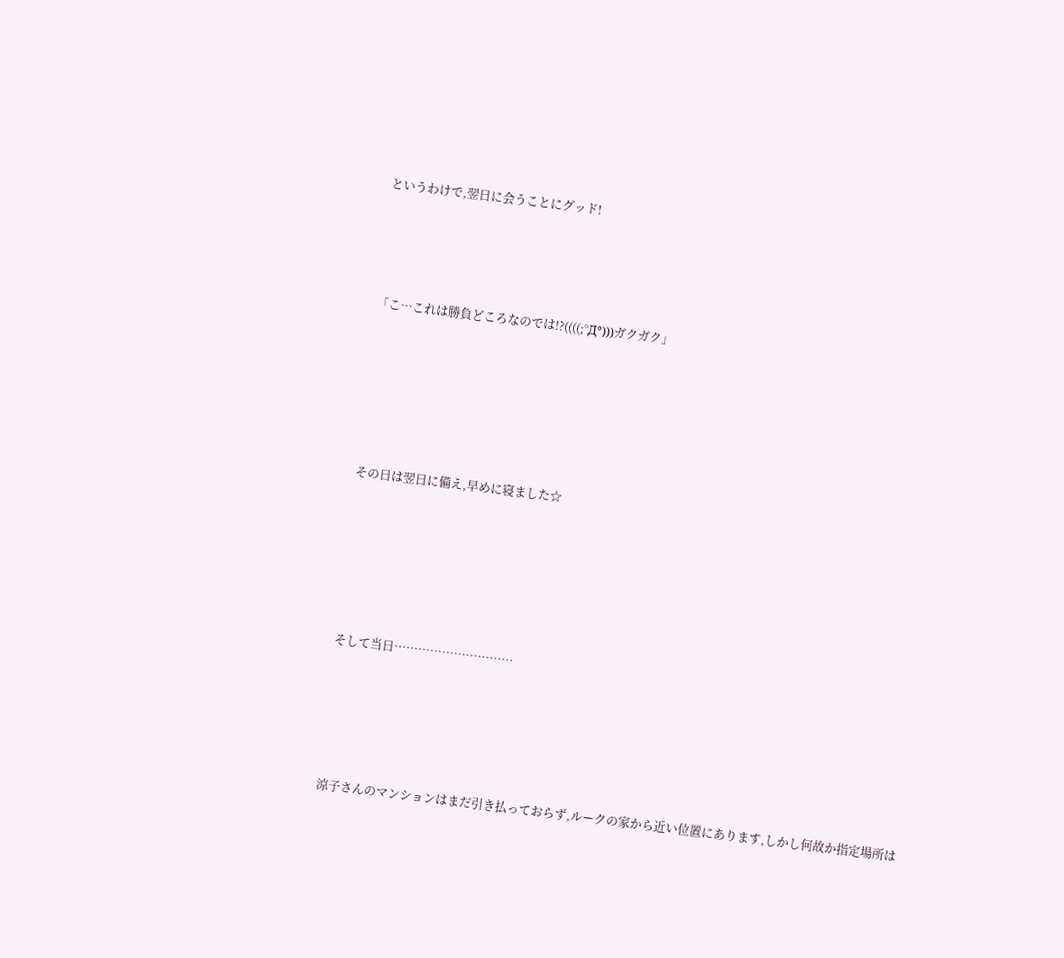というわけで,翌日に会うことにグッド!




「こ…これは勝負どころなのでは!?((((;°Д°)))ガクガク」






その日は翌日に備え,早めに寝ました☆






そして当日…………………………





涼子さんのマンションはまだ引き払っておらず,ルークの家から近い位置にあります,しかし何故か指定場所は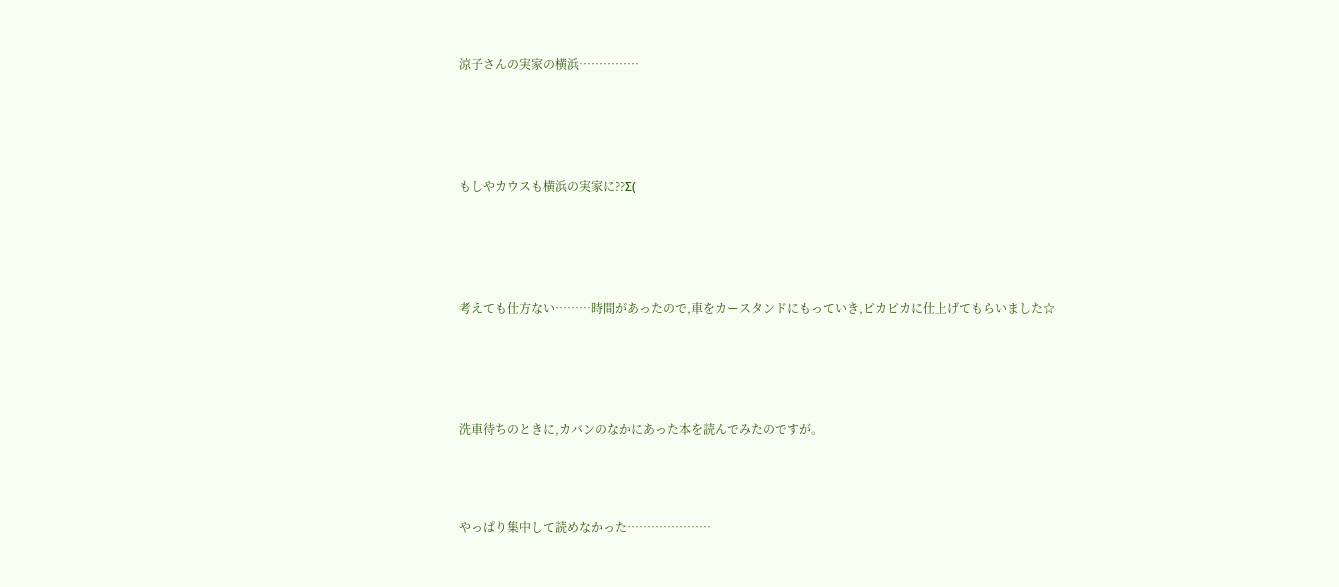涼子さんの実家の横浜……………




もしやカウスも横浜の実家に??Σ(




考えても仕方ない………時間があったので,車をカースタンドにもっていき,ピカピカに仕上げてもらいました☆




洗車待ちのときに,カバンのなかにあった本を読んでみたのですが。



やっぱり集中して読めなかった…………………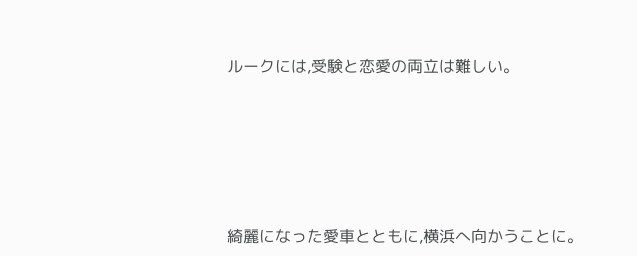ルークには,受験と恋愛の両立は難しい。






綺麗になった愛車とともに,横浜へ向かうことに。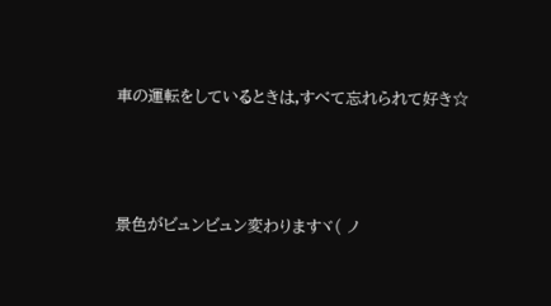車の運転をしているときは,すべて忘れられて好き☆



景色がビュンビュン変わりますヾ( ノ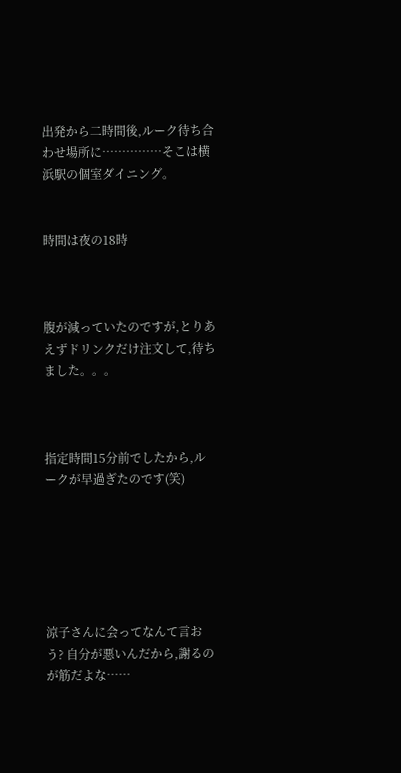出発から二時間後,ルーク待ち合わせ場所に……………そこは横浜駅の個室ダイニング。


時間は夜の18時



腹が減っていたのですが,とりあえずドリンクだけ注文して,待ちました。。。



指定時間15分前でしたから,ルークが早過ぎたのです(笑)






涼子さんに会ってなんて言おう? 自分が悪いんだから,謝るのが筋だよな……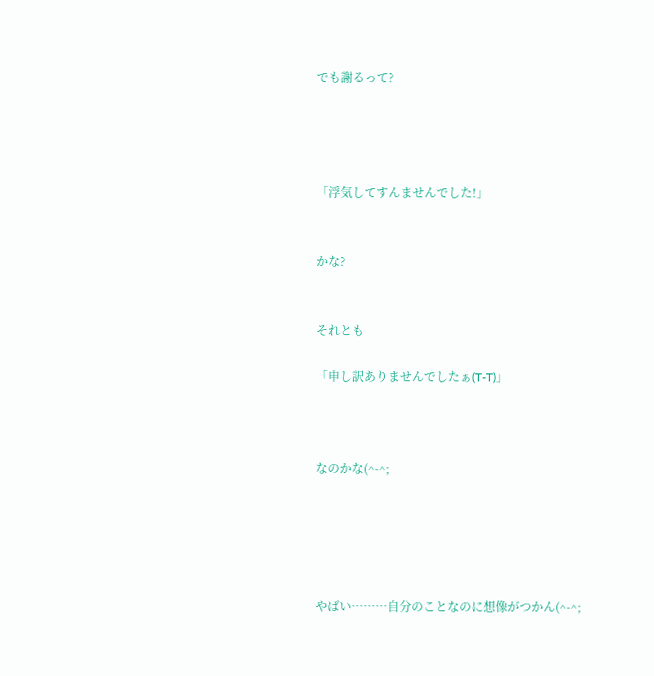でも謝るって?




「浮気してすんませんでした!」


かな?


それとも

「申し訳ありませんでしたぁ(T-T)」



なのかな(^-^;





やばい………自分のことなのに想像がつかん(^-^;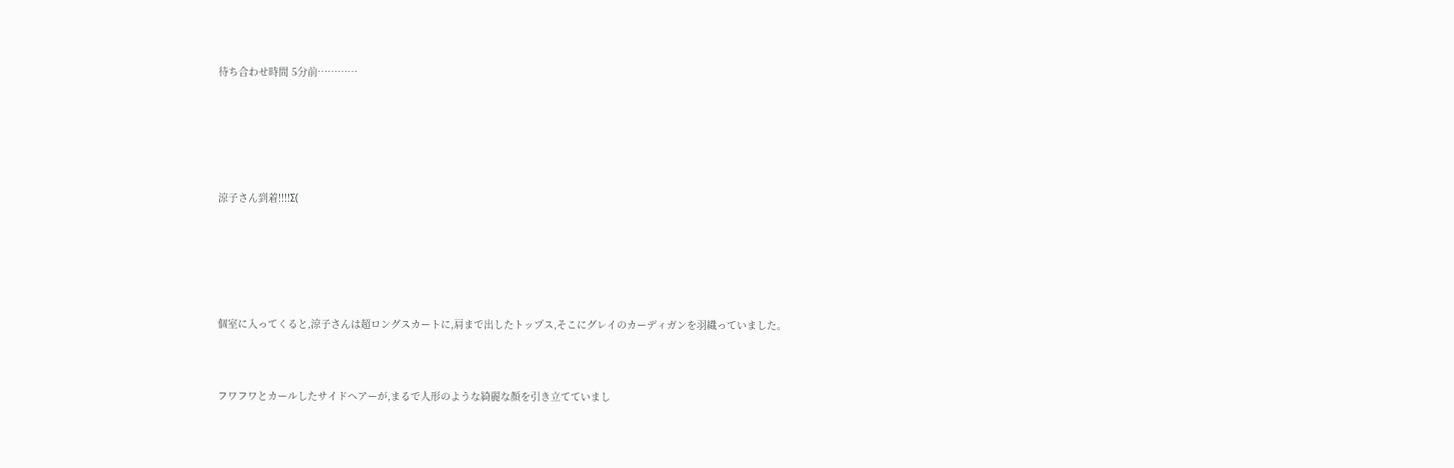待ち合わせ時間 5分前…………






涼子さん到着!!!!Σ(






個室に入ってくると,涼子さんは超ロングスカートに,肩まで出したトップス,そこにグレイのカーディガンを羽織っていました。



フワフワとカールしたサイドヘアーが,まるで人形のような綺麗な顔を引き立てていまし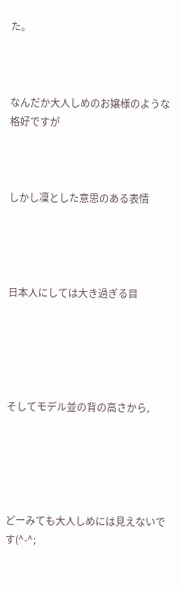た。



なんだか大人しめのお嬢様のような格好ですが



しかし凜とした意思のある表情




日本人にしては大き過ぎる目





そしてモデル並の背の高さから,





どーみても大人しめには見えないです(^-^;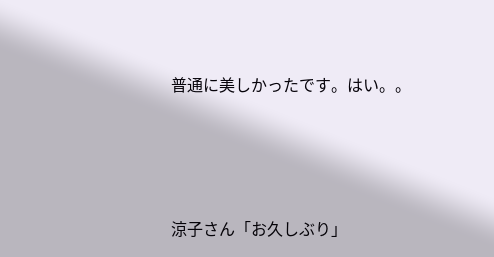普通に美しかったです。はい。。






涼子さん「お久しぶり」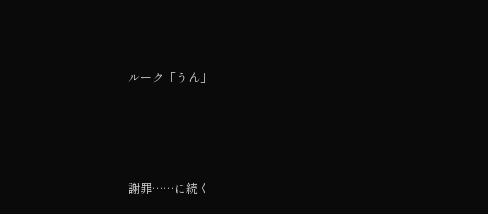ルーク「うん」





謝罪……に続く